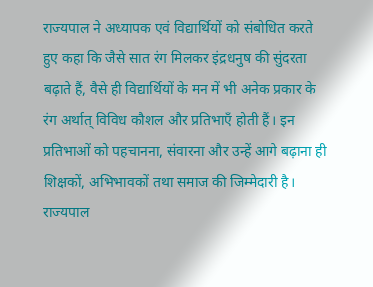राज्यपाल ने अध्यापक एवं विद्यार्थियों को संबोधित करते हुए कहा कि जैसे सात रंग मिलकर इंद्रधनुष की सुंदरता बढ़ाते हैं, वैसे ही विद्यार्थियों के मन में भी अनेक प्रकार के रंग अर्थात् विविध कौशल और प्रतिभाएँ होती हैं। इन प्रतिभाओं को पहचानना, संवारना और उन्हें आगे बढ़ाना ही शिक्षकों, अभिभावकों तथा समाज की जिम्मेदारी है।
राज्यपाल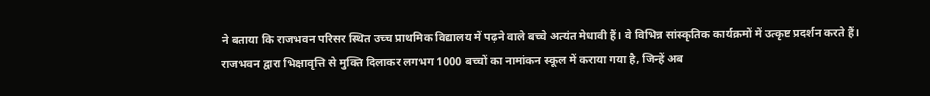ने बताया कि राजभवन परिसर स्थित उच्च प्राथमिक विद्यालय में पढ़ने वाले बच्चे अत्यंत मेधावी हैं। वे विभिन्न सांस्कृतिक कार्यक्रमों में उत्कृष्ट प्रदर्शन करते हैं। राजभवन द्वारा भिक्षावृत्ति से मुक्ति दिलाकर लगभग 1000 बच्चों का नामांकन स्कूल में कराया गया है, जिन्हें अब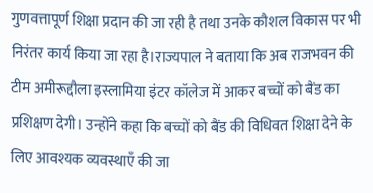गुणवत्तापूर्ण शिक्षा प्रदान की जा रही है तथा उनके कौशल विकास पर भी निरंतर कार्य किया जा रहा है।राज्यपाल ने बताया कि अब राजभवन की टीम अमीरूद्दौला इस्लामिया इंटर कॉलेज में आकर बच्चों को बैंड का प्रशिक्षण देगी। उन्होंने कहा कि बच्चों को बैंड की विधिवत शिक्षा देने के लिए आवश्यक व्यवस्थाएँ की जा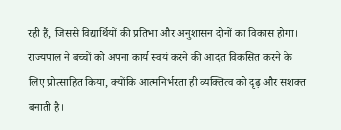रही हैं, जिससे विद्यार्थियों की प्रतिभा और अनुशासन दोनों का विकास होगा। राज्यपाल ने बच्चों को अपना कार्य स्वयं करने की आदत विकसित करने के लिए प्रोत्साहित किया, क्योंकि आत्मनिर्भरता ही व्यक्तित्व को दृढ़ और सशक्त बनाती है।